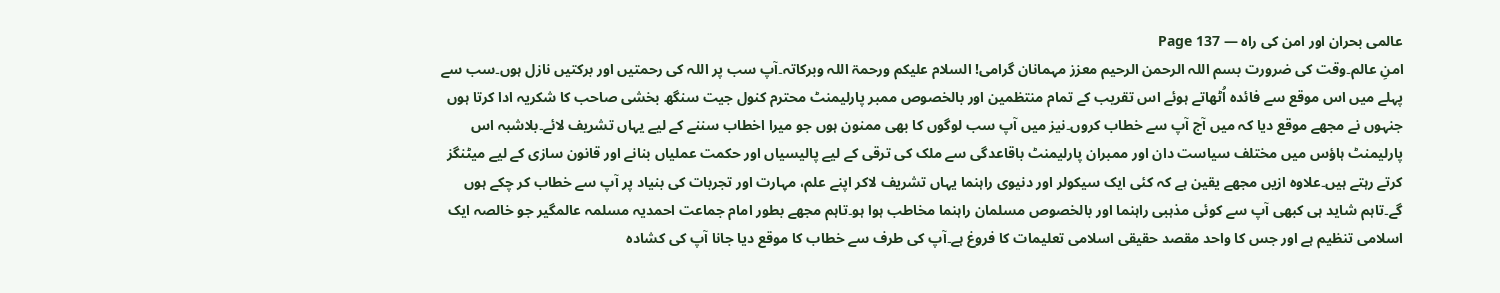عالمی بحران اور امن کی راہ — Page 137
امنِ عالم۔وقت کی ضرورت بسم اللہ الرحمن الرحیم معزز مہمانان گرامی! السلام علیکم ورحمۃ اللہ وبرکاتہ۔آپ سب پر اللہ کی رحمتیں اور برکتیں نازل ہوں۔سب سے پہلے میں اس موقع سے فائدہ اُٹھاتے ہوئے اس تقریب کے تمام منتظمین اور بالخصوص ممبر پارلیمنٹ محترم کنول جیت سنگھ بخشی صاحب کا شکریہ ادا کرتا ہوں جنہوں نے مجھے موقع دیا کہ میں آج آپ سے خطاب کروں۔نیز میں آپ سب لوگوں کا بھی ممنون ہوں جو میرا اخطاب سننے کے لیے یہاں تشریف لائے۔بلاشبہ اس پارلیمنٹ ہاؤس میں مختلف سیاست دان اور ممبران پارلیمنٹ باقاعدگی سے ملک کی ترقی کے لیے پالیسیاں اور حکمت عملیاں بنانے اور قانون سازی کے لیے میٹنگز کرتے رہتے ہیں۔علاوہ ازیں مجھے یقین ہے کہ کئی ایک سیکولر اور دنیوی راہنما یہاں تشریف لاکر اپنے علم، مہارت اور تجربات کی بنیاد پر آپ سے خطاب کر چکے ہوں گے۔تاہم شاید ہی کبھی آپ سے کوئی مذہبی راہنما اور بالخصوص مسلمان راہنما مخاطب ہوا ہو۔تاہم مجھے بطور امام جماعت احمدیہ مسلمہ عالمگیر جو خالصہ ایک اسلامی تنظیم ہے اور جس کا واحد مقصد حقیقی اسلامی تعلیمات کا فروغ ہے۔آپ کی طرف سے خطاب کا موقع دیا جانا آپ کی کشادہ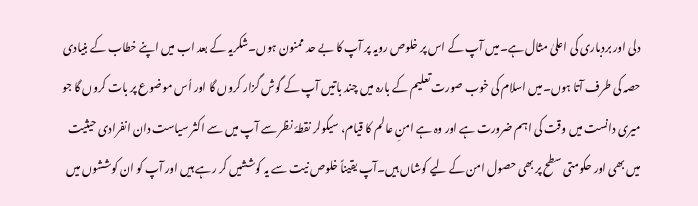دلی اور بردباری کی اعلیٰ مثال ہے۔میں آپ کے اس پر خلوص رویہ پر آپ کا بے حد ممنون ہوں۔شکریہ کے بعد اب میں اپنے خطاب کے بنیادی حصہ کی طرف آتا ہوں۔میں اسلام کی خوب صورت تعلیم کے بارہ میں چند باتیں آپ کے گوش گزار کروں گا اور اُس موضوع پر بات کروں گا جو میری دانست میں وقت کی اہم ضرورت ہے اور وہ ہے امنِ عالم کا قیام، سیکولر نقطۂ نظر سے آپ میں سے اکثر سیاست دان انفرادی حیثیت میں بھی اور حکومتی سطح پر بھی حصول امن کے لیے کوشاں ہیں۔آپ یقیناً خلوص نیت سے یہ کوششیں کر رہے ہیں اور آپ کو ان کوششوں میں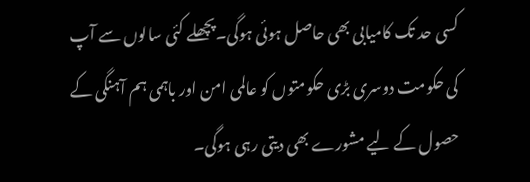کسی حد تک کامیابی بھی حاصل ہوئی ہوگی۔پچھلے کئی سالوں سے آپ کی حکومت دوسری بڑی حکومتوں کو عالمی امن اور باہمی ہم آہنگی کے حصول کے لیے مشورے بھی دیتی رہی ہوگی۔